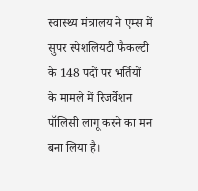स्वास्थ्य मंत्रालय ने एम्स में सुपर स्पेशलियटी फैकल्टी के 148 पदों पर भर्तियों के मामले में रिजर्वेशन पॉलिसी लागू करने का मन बना लिया है।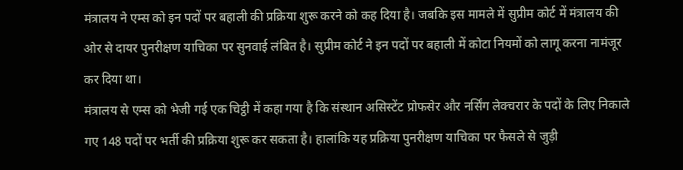मंत्रालय ने एम्स को इन पदों पर बहाली की प्रक्रिया शुरू करने को कह दिया है। जबकि इस मामले में सुप्रीम कोर्ट में मंत्रालय की ओर से दायर पुनरीक्षण याचिका पर सुनवाई लंबित है। सुप्रीम कोर्ट ने इन पदों पर बहाली में कोटा नियमों को लागू करना नामंजूर कर दिया था।
मंत्रालय से एम्स को भेजी गई एक चिट्ठी में कहा गया है कि संस्थान असिस्टेंट प्रोफसेर और नर्सिंग लेक्चरार के पदों के लिए निकाले गए 148 पदों पर भर्ती की प्रक्रिया शुरू कर सकता है। हालांकि यह प्रक्रिया पुनरीक्षण याचिका पर फैसले से जुड़ी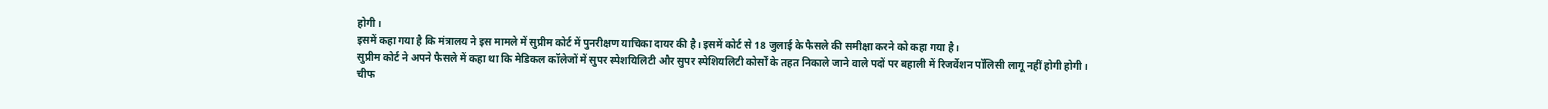होगी।
इसमें कहा गया है कि मंत्रालय ने इस मामले में सुप्रीम कोर्ट में पुनरीक्षण याचिका दायर की है। इसमें कोर्ट से 18 जुलाई के फैसले की समीक्षा करने को कहा गया है।
सुप्रीम कोर्ट ने अपने फैसले में कहा था कि मेडिकल कॉलेजों में सुपर स्पेशयिलिटी और सुपर स्पेशियलिटी कोर्सों के तहत निकाले जाने वाले पदों पर बहाली में रिजर्वेशन पॉलिसी लागू नहीं होगी होगी।
चीफ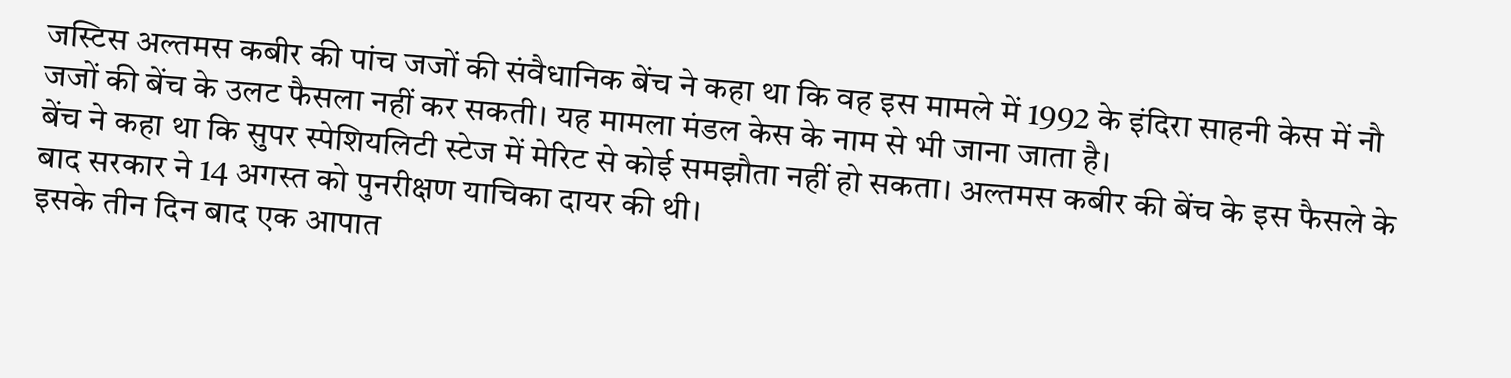जस्टिस अल्तमस कबीर की पांच जजों की संवैधानिक बेंच ने कहा था कि वह इस मामले में 1992 के इंदिरा साहनी केस में नौ जजों की बेंच के उलट फैसला नहीं कर सकती। यह मामला मंडल केस के नाम से भी जाना जाता है।
बेंच ने कहा था कि सुपर स्पेशियलिटी स्टेज में मेरिट से कोई समझौता नहीं हो सकता। अल्तमस कबीर की बेंच के इस फैसले के बाद सरकार ने 14 अगस्त को पुनरीक्षण याचिका दायर की थी।
इसके तीन दिन बाद एक आपात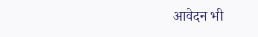आवेदन भी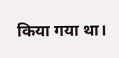किया गया था।